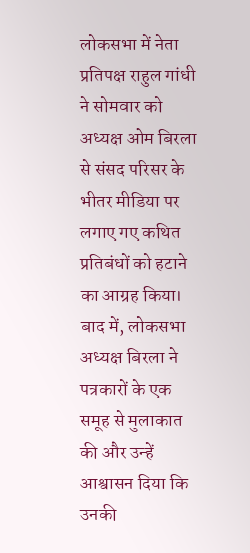लोकसभा में नेता प्रतिपक्ष राहुल गांधी ने सोमवार को अध्यक्ष ओम बिरला से संसद परिसर के भीतर मीडिया पर लगाए गए कथित प्रतिबंधों को हटाने का आग्रह किया। बाद में, लोकसभा अध्यक्ष बिरला ने पत्रकारों के एक समूह से मुलाकात की और उन्हें आश्वासन दिया कि उनकी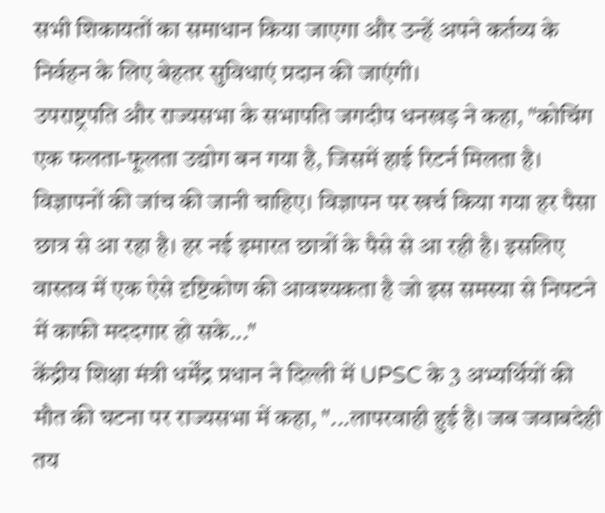सभी शिकायतों का समाधान किया जाएगा और उन्हें अपने कर्तव्य के निर्वहन के लिए बेहतर सुविधाएं प्रदान की जाएंगी।
उपराष्ट्रपति और राज्यसभा के सभापति जगदीप धनखड़ ने कहा, "कोचिंग एक फलता-फूलता उद्योग बन गया है, जिसमें हाई रिटर्न मिलता है। विज्ञापनों की जांच की जानी चाहिए। विज्ञापन पर खर्च किया गया हर पैसा छात्र से आ रहा है। हर नई इमारत छात्रों के पैसे से आ रही है। इसलिए वास्तव में एक ऐसे दृष्टिकोण की आवश्यकता है जो इस समस्या से निपटने में काफी मददगार हो सके..."
केंद्रीय शिक्षा मंत्री धर्मेंद्र प्रधान ने दिल्ली में UPSC के 3 अभ्यर्थियों की मौत की घटना पर राज्यसभा में कहा, "...लापरवाही हुई है। जब जवाबदेही तय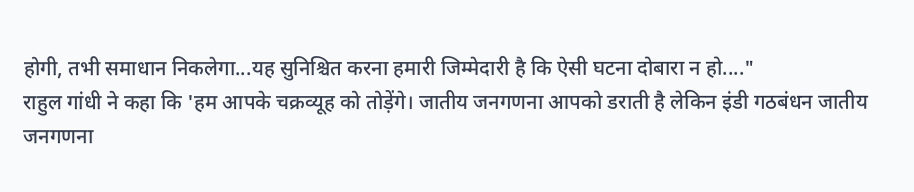होगी, तभी समाधान निकलेगा...यह सुनिश्चित करना हमारी जिम्मेदारी है कि ऐसी घटना दोबारा न हो...."
राहुल गांधी ने कहा कि 'हम आपके चक्रव्यूह को तोड़ेंगे। जातीय जनगणना आपको डराती है लेकिन इंडी गठबंधन जातीय जनगणना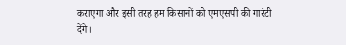कराएगा और इसी तरह हम किसानों को एमएसपी की गारंटी देंगे।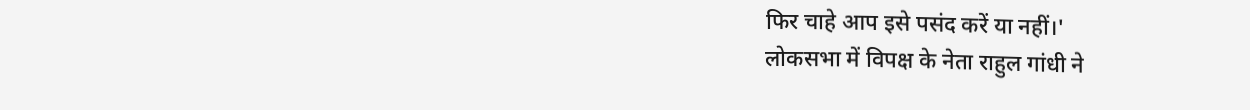फिर चाहे आप इसे पसंद करें या नहीं।'
लोकसभा में विपक्ष के नेता राहुल गांधी ने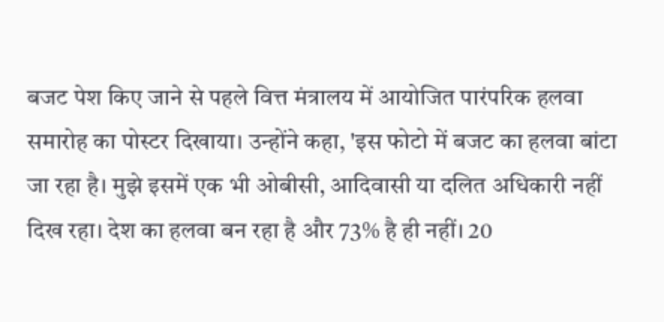बजट पेश किए जाने से पहले वित्त मंत्रालय में आयोजित पारंपरिक हलवा समारोह का पोस्टर दिखाया। उन्होंने कहा, 'इस फोटो में बजट का हलवा बांटा जा रहा है। मुझे इसमें एक भी ओबीसी, आदिवासी या दलित अधिकारी नहीं दिख रहा। देश का हलवा बन रहा है और 73% है ही नहीं। 20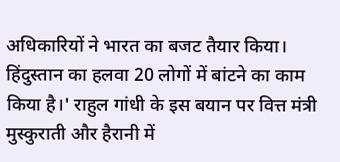अधिकारियों ने भारत का बजट तैयार किया। हिंदुस्तान का हलवा 20 लोगों में बांटने का काम किया है।' राहुल गांधी के इस बयान पर वित्त मंत्री मुस्कुराती और हैरानी में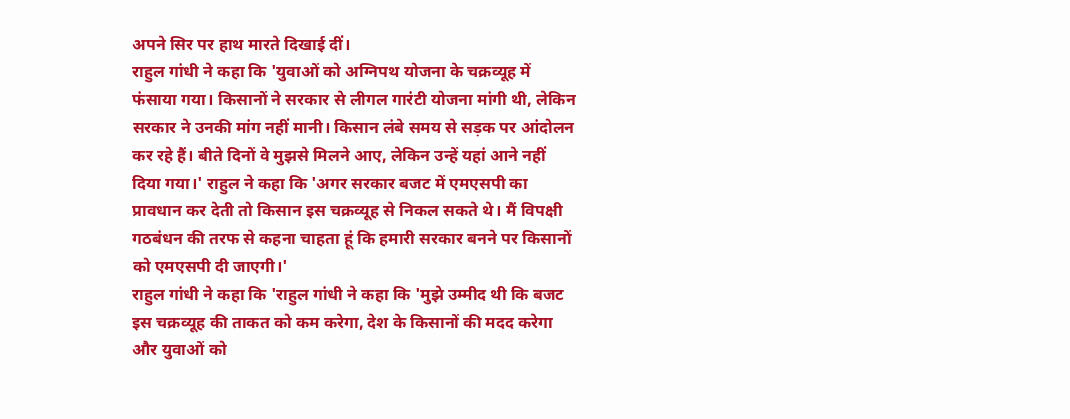अपने सिर पर हाथ मारते दिखाई दीं।
राहुल गांधी ने कहा कि 'युवाओं को अग्निपथ योजना के चक्रव्यूह में फंसाया गया। किसानों ने सरकार से लीगल गारंटी योजना मांगी थी, लेकिन सरकार ने उनकी मांग नहीं मानी। किसान लंबे समय से सड़क पर आंदोलन कर रहे हैं। बीते दिनों वे मुझसे मिलने आए, लेकिन उन्हें यहां आने नहीं दिया गया।' राहुल ने कहा कि 'अगर सरकार बजट में एमएसपी का प्रावधान कर देती तो किसान इस चक्रव्यूह से निकल सकते थे। मैं विपक्षी गठबंधन की तरफ से कहना चाहता हूं कि हमारी सरकार बनने पर किसानों को एमएसपी दी जाएगी।'
राहुल गांधी ने कहा कि 'राहुल गांधी ने कहा कि 'मुझे उम्मीद थी कि बजट इस चक्रव्यूह की ताकत को कम करेगा, देश के किसानों की मदद करेगा और युवाओं को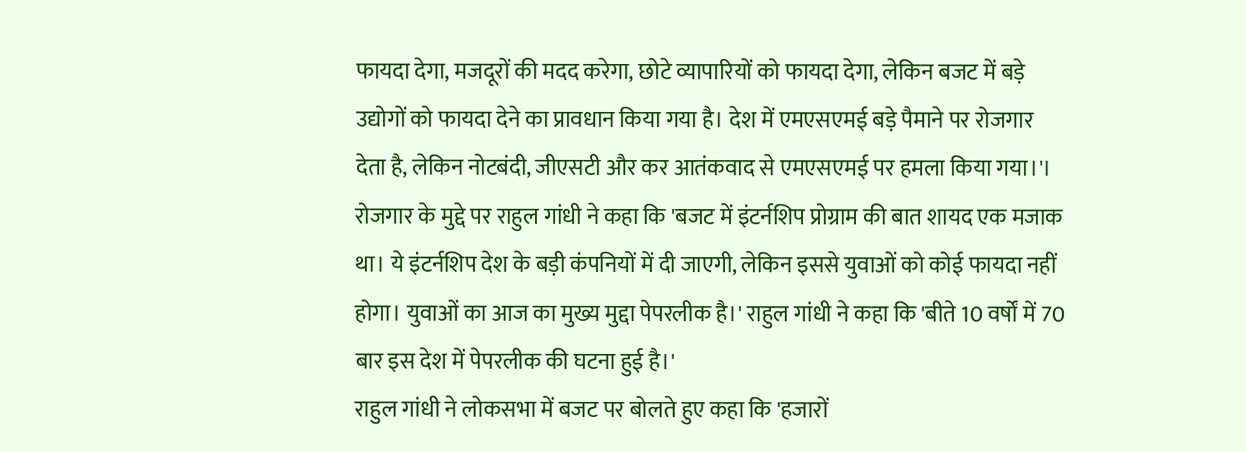फायदा देगा, मजदूरों की मदद करेगा, छोटे व्यापारियों को फायदा देगा, लेकिन बजट में बड़े उद्योगों को फायदा देने का प्रावधान किया गया है। देश में एमएसएमई बड़े पैमाने पर रोजगार देता है, लेकिन नोटबंदी, जीएसटी और कर आतंकवाद से एमएसएमई पर हमला किया गया।'। रोजगार के मुद्दे पर राहुल गांधी ने कहा कि 'बजट में इंटर्नशिप प्रोग्राम की बात शायद एक मजाक था। ये इंटर्नशिप देश के बड़ी कंपनियों में दी जाएगी, लेकिन इससे युवाओं को कोई फायदा नहीं होगा। युवाओं का आज का मुख्य मुद्दा पेपरलीक है।' राहुल गांधी ने कहा कि 'बीते 10 वर्षों में 70 बार इस देश में पेपरलीक की घटना हुई है।'
राहुल गांधी ने लोकसभा में बजट पर बोलते हुए कहा कि 'हजारों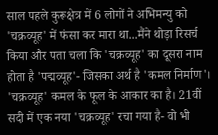साल पहले कुरूक्षेत्र में 6 लोगों ने अभिमन्यु को 'चक्रव्यूह' में फंसा कर मारा था...मैंने थोड़ा रिसर्च किया और पता चला कि 'चक्रव्यूह' का दूसरा नाम होता है 'पद्मव्यूह'- जिसका अर्थ है 'कमल निर्माण'। 'चक्रव्यूह' कमल के फूल के आकार का है। 21वीं सदी में एक नया 'चक्रव्यूह' रचा गया है- वो भी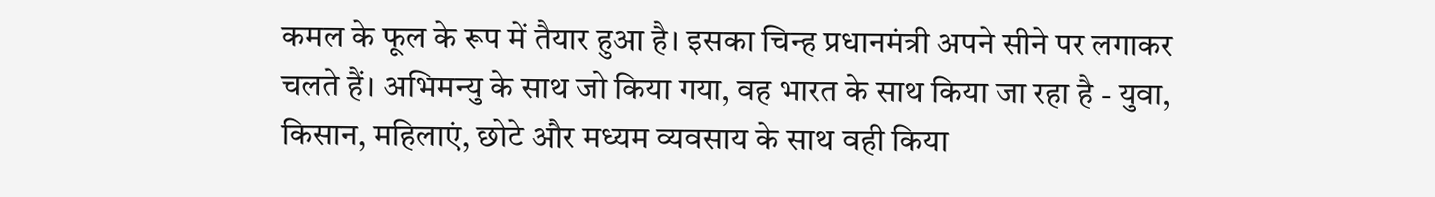कमल के फूल के रूप में तैयार हुआ है। इसका चिन्ह प्रधानमंत्री अपने सीने पर लगाकर चलते हैं। अभिमन्यु के साथ जो किया गया, वह भारत के साथ किया जा रहा है - युवा, किसान, महिलाएं, छोटे और मध्यम व्यवसाय के साथ वही किया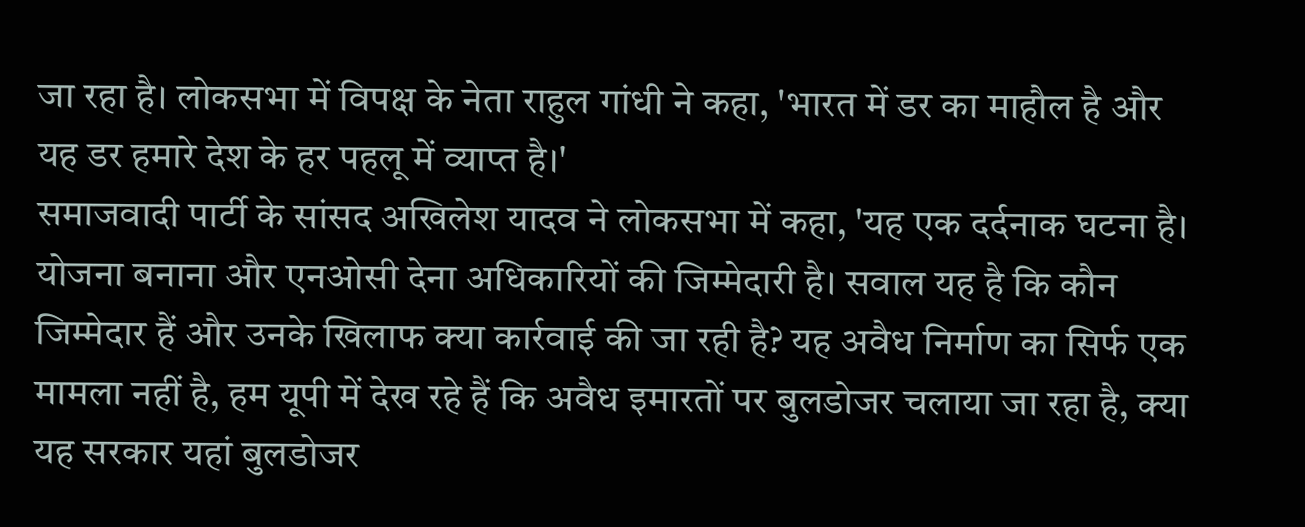जा रहा है। लोकसभा में विपक्ष के नेता राहुल गांधी ने कहा, 'भारत में डर का माहौल है और यह डर हमारे देश के हर पहलू में व्याप्त है।'
समाजवादी पार्टी के सांसद अखिलेश यादव ने लोकसभा में कहा, 'यह एक दर्दनाक घटना है। योजना बनाना और एनओसी देना अधिकारियों की जिम्मेदारी है। सवाल यह है कि कौन जिम्मेदार हैं और उनके खिलाफ क्या कार्रवाई की जा रही है? यह अवैध निर्माण का सिर्फ एक मामला नहीं है, हम यूपी में देख रहे हैं कि अवैध इमारतों पर बुलडोजर चलाया जा रहा है, क्या यह सरकार यहां बुलडोजर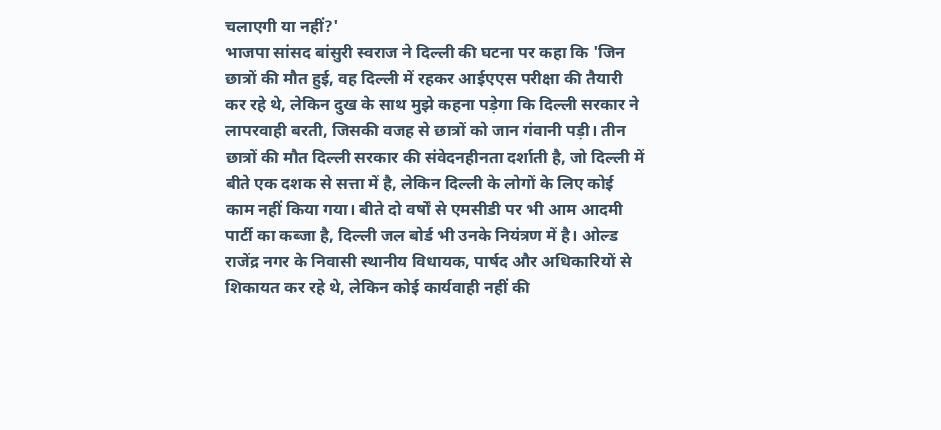चलाएगी या नहीं?'
भाजपा सांसद बांसुरी स्वराज ने दिल्ली की घटना पर कहा कि 'जिन छात्रों की मौत हुई, वह दिल्ली में रहकर आईएएस परीक्षा की तैयारी कर रहे थे, लेकिन दुख के साथ मुझे कहना पड़ेगा कि दिल्ली सरकार ने लापरवाही बरती, जिसकी वजह से छात्रों को जान गंवानी पड़ी। तीन छात्रों की मौत दिल्ली सरकार की संवेदनहीनता दर्शाती है, जो दिल्ली में बीते एक दशक से सत्ता में है, लेकिन दिल्ली के लोगों के लिए कोई काम नहीं किया गया। बीते दो वर्षों से एमसीडी पर भी आम आदमी पार्टी का कब्जा है, दिल्ली जल बोर्ड भी उनके नियंत्रण में है। ओल्ड राजेंद्र नगर के निवासी स्थानीय विधायक, पार्षद और अधिकारियों से शिकायत कर रहे थे, लेकिन कोई कार्यवाही नहीं की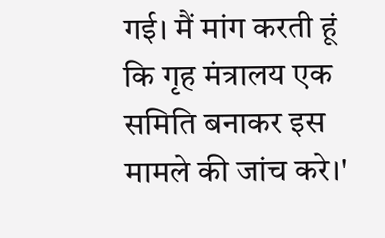गई। मैं मांग करती हूं कि गृह मंत्रालय एक समिति बनाकर इस मामले की जांच करे।'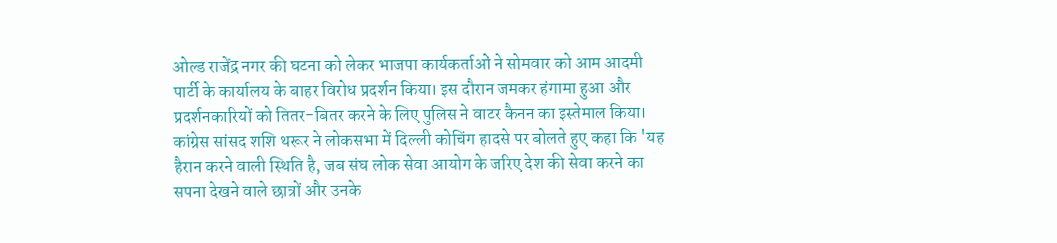ओल्ड राजेंद्र नगर की घटना को लेकर भाजपा कार्यकर्ताओं ने सोमवार को आम आदमी पार्टी के कार्यालय के बाहर विरोध प्रदर्शन किया। इस दौरान जमकर हंगामा हुआ और प्रदर्शनकारियों को तितर-बितर करने के लिए पुलिस ने वाटर कैनन का इस्तेमाल किया।
कांग्रेस सांसद शशि थरूर ने लोकसभा में दिल्ली कोचिंग हादसे पर बोलते हुए कहा कि 'यह हैरान करने वाली स्थिति है, जब संघ लोक सेवा आयोग के जरिए देश की सेवा करने का सपना देखने वाले छात्रों और उनके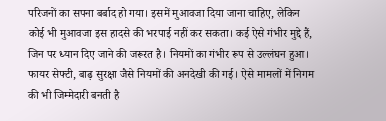परिजनों का सपना बर्बाद हो गया। इसमें मुआवजा दिया जाना चाहिए, लेकिन कोई भी मुआवजा इस हादसे की भरपाई नहीं कर सकता। कई ऐसे गंभीर मुद्दे हैं, जिन पर ध्यान दिए जाने की जरूरत है। नियमों का गंभीर रूप से उल्लंघन हुआ। फायर सेफ्टी, बाढ़ सुरक्षा जैसे नियमों की अनदेखी की गई। ऐसे मामलों में निगम की भी जिम्मेदारी बनती है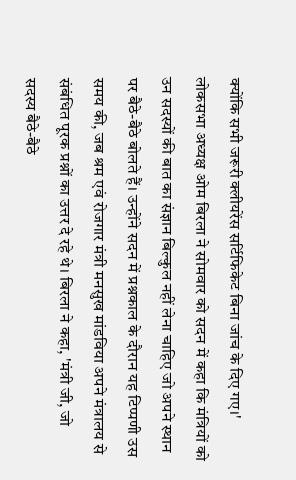क्योंकि सभी जरूरी क्लीयरेंस सर्टिफिकेट बिना जांच के दिए गए।'
लोकसभा अध्यक्ष ओम बिरला ने सोमवार को सदन में कहा कि मंत्रियों को उन सदस्यों की बात का संज्ञान बिल्कुल नहीं लेना चाहिए जो अपने स्थान पर बैठे-बैठे बोलते हैं। उन्होंने सदन में प्रश्नकाल के दौरान यह टिप्पणी उस समय की, जब श्रम एवं रोजगार मंत्री मनसुख मांडविया अपने मंत्रालय से संबंधित पूरक प्रश्नों का उत्तर दे रहे थे। बिरला ने कहा, 'मंत्री जी, जो सदस्य बैठे-बैठे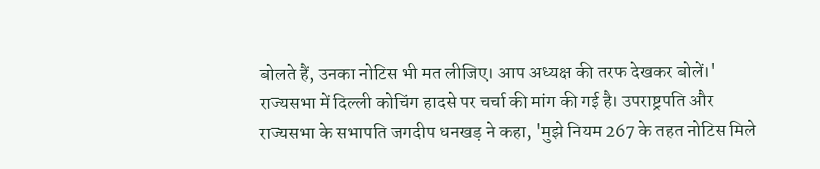बोलते हैं, उनका नोटिस भी मत लीजिए। आप अध्यक्ष की तरफ देखकर बोलें।'
राज्यसभा में दिल्ली कोचिंग हादसे पर चर्चा की मांग की गई है। उपराष्ट्रपति और राज्यसभा के सभापति जगदीप धनखड़ ने कहा, 'मुझे नियम 267 के तहत नोटिस मिले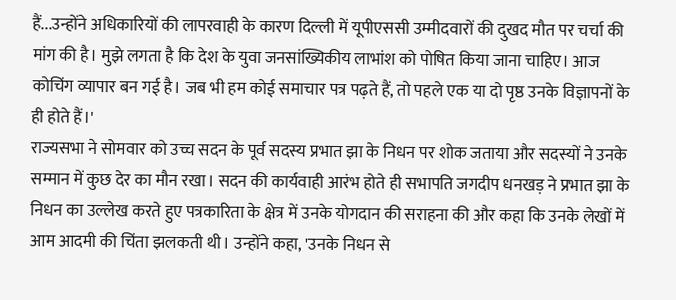हैं...उन्होंने अधिकारियों की लापरवाही के कारण दिल्ली में यूपीएससी उम्मीदवारों की दुखद मौत पर चर्चा की मांग की है। मुझे लगता है कि देश के युवा जनसांख्यिकीय लाभांश को पोषित किया जाना चाहिए। आज कोचिंग व्यापार बन गई है। जब भी हम कोई समाचार पत्र पढ़ते हैं, तो पहले एक या दो पृष्ठ उनके विज्ञापनों के ही होते हैं।'
राज्यसभा ने सोमवार को उच्च सदन के पूर्व सदस्य प्रभात झा के निधन पर शोक जताया और सदस्यों ने उनके सम्मान में कुछ देर का मौन रखा। सदन की कार्यवाही आरंभ होते ही सभापति जगदीप धनखड़ ने प्रभात झा के निधन का उल्लेख करते हुए पत्रकारिता के क्षेत्र में उनके योगदान की सराहना की और कहा कि उनके लेखों में आम आदमी की चिंता झलकती थी। उन्होंने कहा, 'उनके निधन से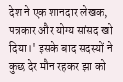देश ने एक शानदार लेखक, पत्रकार और योग्य सांसद खो दिया।' इसके बाद सदस्यों ने कुछ देर मौन रहकर झा को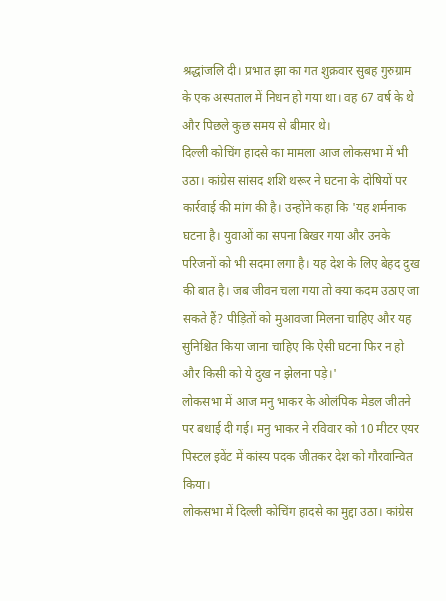श्रद्धांजलि दी। प्रभात झा का गत शुक्रवार सुबह गुरुग्राम के एक अस्पताल में निधन हो गया था। वह 67 वर्ष के थे और पिछले कुछ समय से बीमार थे।
दिल्ली कोचिंग हादसे का मामला आज लोकसभा में भी उठा। कांग्रेस सांसद शशि थरूर ने घटना के दोषियों पर कार्रवाई की मांग की है। उन्होंने कहा कि 'यह शर्मनाक घटना है। युवाओं का सपना बिखर गया और उनके परिजनों को भी सदमा लगा है। यह देश के लिए बेहद दुख की बात है। जब जीवन चला गया तो क्या कदम उठाए जा सकते हैं? पीड़ितों को मुआवजा मिलना चाहिए और यह सुनिश्चित किया जाना चाहिए कि ऐसी घटना फिर न हो और किसी को ये दुख न झेलना पड़े।'
लोकसभा में आज मनु भाकर के ओलंपिक मेडल जीतने पर बधाई दी गई। मनु भाकर ने रविवार को 10 मीटर एयर पिस्टल इवेंट में कांस्य पदक जीतकर देश को गौरवान्वित किया।
लोकसभा में दिल्ली कोचिंग हादसे का मुद्दा उठा। कांग्रेस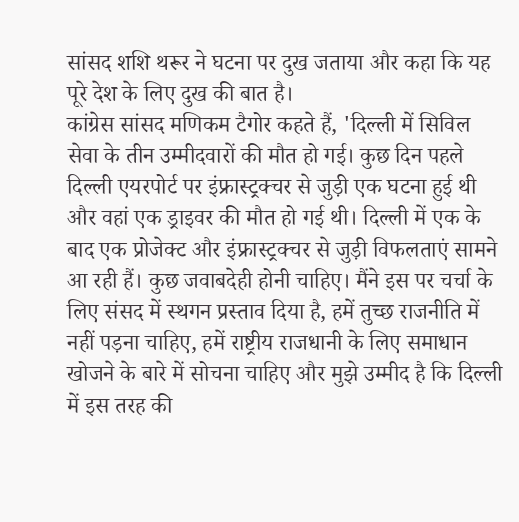सांसद शशि थरूर ने घटना पर दुख जताया और कहा कि यह पूरे देश के लिए दुख की बात है।
कांग्रेस सांसद मणिकम टैगोर कहते हैं, 'दिल्ली में सिविल सेवा के तीन उम्मीदवारों की मौत हो गई। कुछ दिन पहले दिल्ली एयरपोर्ट पर इंफ्रास्ट्रक्चर से जुड़ी एक घटना हुई थी और वहां एक ड्राइवर की मौत हो गई थी। दिल्ली में एक के बाद एक प्रोजेक्ट और इंफ्रास्ट्रक्चर से जुड़ी विफलताएं सामने आ रही हैं। कुछ जवाबदेही होनी चाहिए। मैंने इस पर चर्चा के लिए संसद में स्थगन प्रस्ताव दिया है, हमें तुच्छ राजनीति में नहीं पड़ना चाहिए, हमें राष्ट्रीय राजधानी के लिए समाधान खोजने के बारे में सोचना चाहिए और मुझे उम्मीद है कि दिल्ली में इस तरह की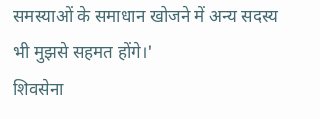समस्याओं के समाधान खोजने में अन्य सदस्य भी मुझसे सहमत होंगे।'
शिवसेना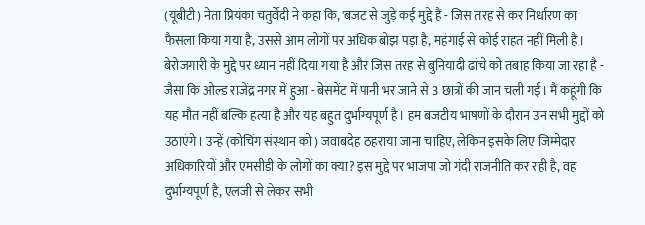(यूबीटी) नेता प्रियंका चतुर्वेदी ने कहा कि, 'बजट से जुड़े कई मुद्दे हैं - जिस तरह से कर निर्धारण का फैसला किया गया है, उससे आम लोगों पर अधिक बोझ पड़ा है, महंगाई से कोई राहत नहीं मिली है। बेरोजगारी के मुद्दे पर ध्यान नहीं दिया गया है और जिस तरह से बुनियादी ढांचे को तबाह किया जा रहा है - जैसा कि ओल्ड राजेंद्र नगर में हुआ - बेसमेंट में पानी भर जाने से 3 छात्रों की जान चली गई। मैं कहूंगी कि यह मौत नहीं बल्कि हत्या है और यह बहुत दुर्भाग्यपूर्ण है। हम बजटीय भाषणों के दौरान उन सभी मुद्दों को उठाएंगे। उन्हें (कोचिंग संस्थान को) जवाबदेह ठहराया जाना चाहिए, लेकिन इसके लिए जिम्मेदार अधिकारियों और एमसीडी के लोगों का क्या? इस मुद्दे पर भाजपा जो गंदी राजनीति कर रही है, वह दुर्भाग्यपूर्ण है, एलजी से लेकर सभी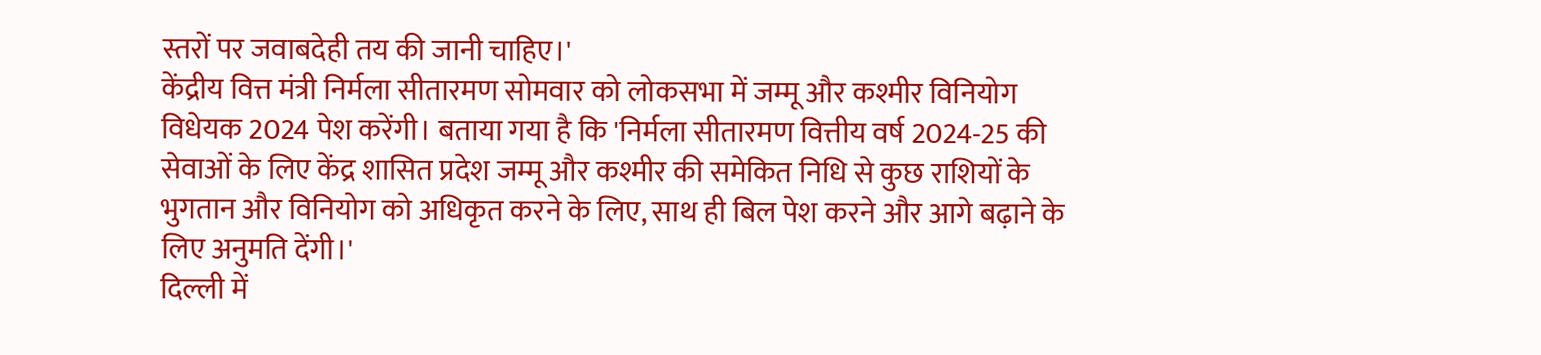स्तरों पर जवाबदेही तय की जानी चाहिए।'
केंद्रीय वित्त मंत्री निर्मला सीतारमण सोमवार को लोकसभा में जम्मू और कश्मीर विनियोग विधेयक 2024 पेश करेंगी। बताया गया है कि 'निर्मला सीतारमण वित्तीय वर्ष 2024-25 की सेवाओं के लिए केंद्र शासित प्रदेश जम्मू और कश्मीर की समेकित निधि से कुछ राशियों के भुगतान और विनियोग को अधिकृत करने के लिए, साथ ही बिल पेश करने और आगे बढ़ाने के लिए अनुमति देंगी।'
दिल्ली में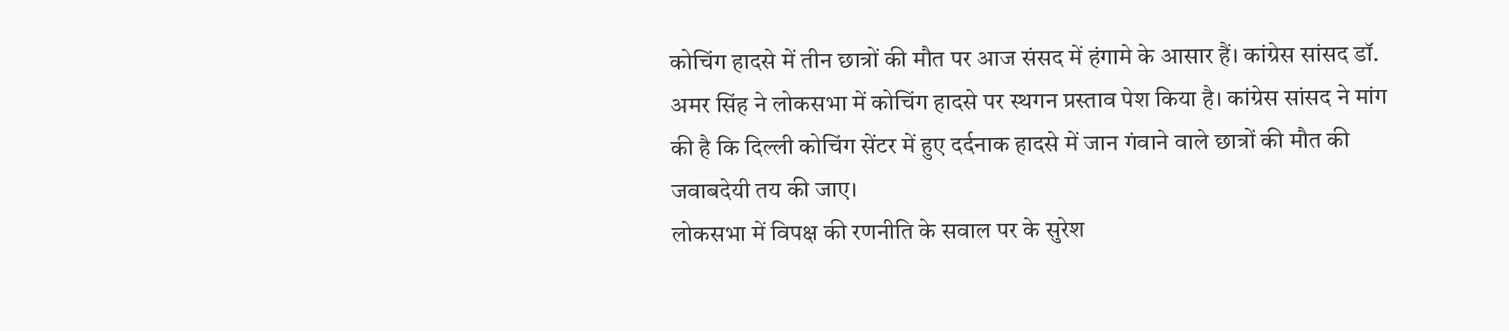कोचिंग हादसे में तीन छात्रों की मौत पर आज संसद में हंगामे के आसार हैं। कांग्रेस सांसद डॉ. अमर सिंह ने लोकसभा में कोचिंग हादसे पर स्थगन प्रस्ताव पेश किया है। कांग्रेस सांसद ने मांग की है कि दिल्ली कोचिंग सेंटर में हुए दर्दनाक हादसे में जान गंवाने वाले छात्रों की मौत की जवाबदेयी तय की जाए।
लोकसभा में विपक्ष की रणनीति के सवाल पर के सुरेश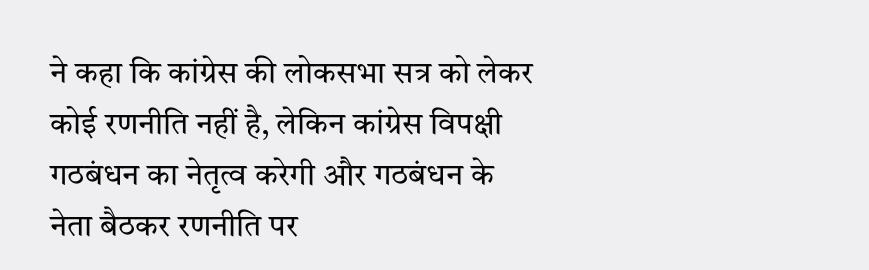ने कहा कि कांग्रेस की लोकसभा सत्र को लेकर कोई रणनीति नहीं है, लेकिन कांग्रेस विपक्षी गठबंधन का नेतृत्व करेगी और गठबंधन के नेता बैठकर रणनीति पर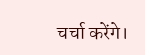चर्चा करेंगे।